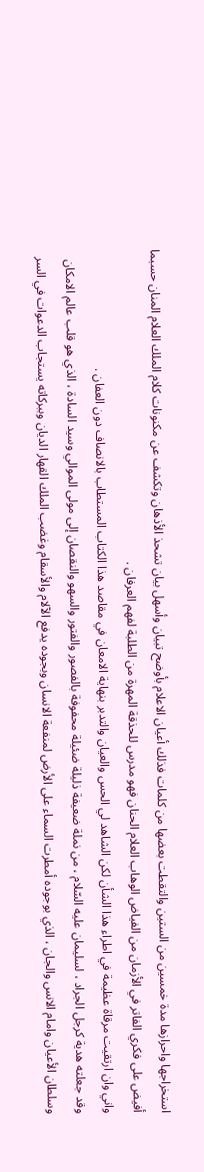استخراجها واحرازها مدة خمسين من الستين والتقطت بعضها من كلمات فذلك أعيان الاعلام بأوضح تبيان وأسهل بيان تشحذ الأذهان وتكشف عن مكنونات كلام الملك العلام المنان حسبما أفيض على فكري الفاتر في الأزمان من الفياض الوهاب العلام الحنان فهو مدرس للحذقة المهرة من الطلبة لفهم العرفان .
واني وان ارتقيت مرقاة عظيمة في اطراء هذا الشأن لكن الشاهد لي الحس والعيان والتدبر بنهاية الامعان في مقاصد هذا الكتاب المستطاب بالانصاف دون العفان .
وقد جعلته هدية كرجل الجراد ، لسليمان عليه السّلام ، من نملة ضعيفة ذليلة ضئيلة محفوفة بالفصور والفتور والسهو والنقصان إلى مولى الموالي وسيد السادة ، الذي هو قلب عالم الامكان وسلطان الأعيان وامام الانس والجان ، الذي بوجوده أمطرت السماء على الأرض لمنفعة الانسان وبجوده يدفع الآلام والأسقام وغضب الملك القهار الديان وببركاته يستجاب الدعوات في السر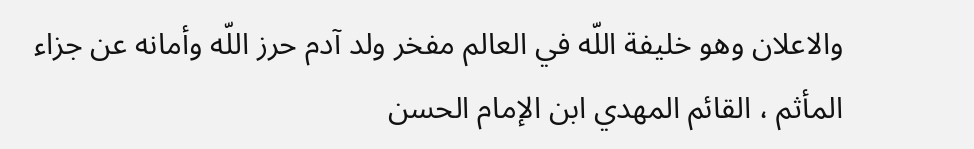والاعلان وهو خليفة اللّه في العالم مفخر ولد آدم حرز اللّه وأمانه عن جزاء المأثم ، القائم المهدي ابن الإمام الحسن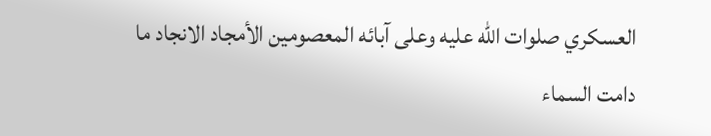العسكري صلوات اللّه عليه وعلى آبائه المعصومين الأمجاد الانجاد ما دامت السماء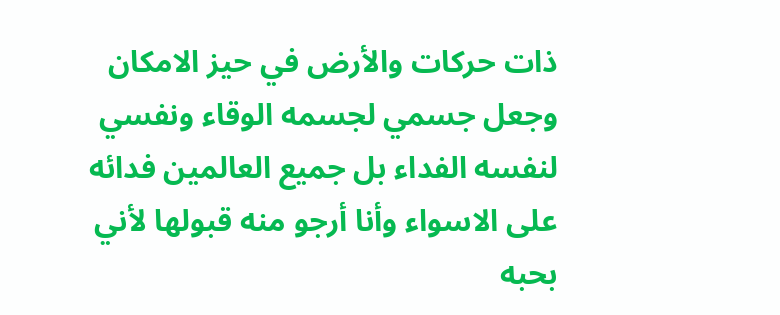ذات حركات والأرض في حيز الامكان وجعل جسمي لجسمه الوقاء ونفسي لنفسه الفداء بل جميع العالمين فدائه على الاسواء وأنا أرجو منه قبولها لأني بحبه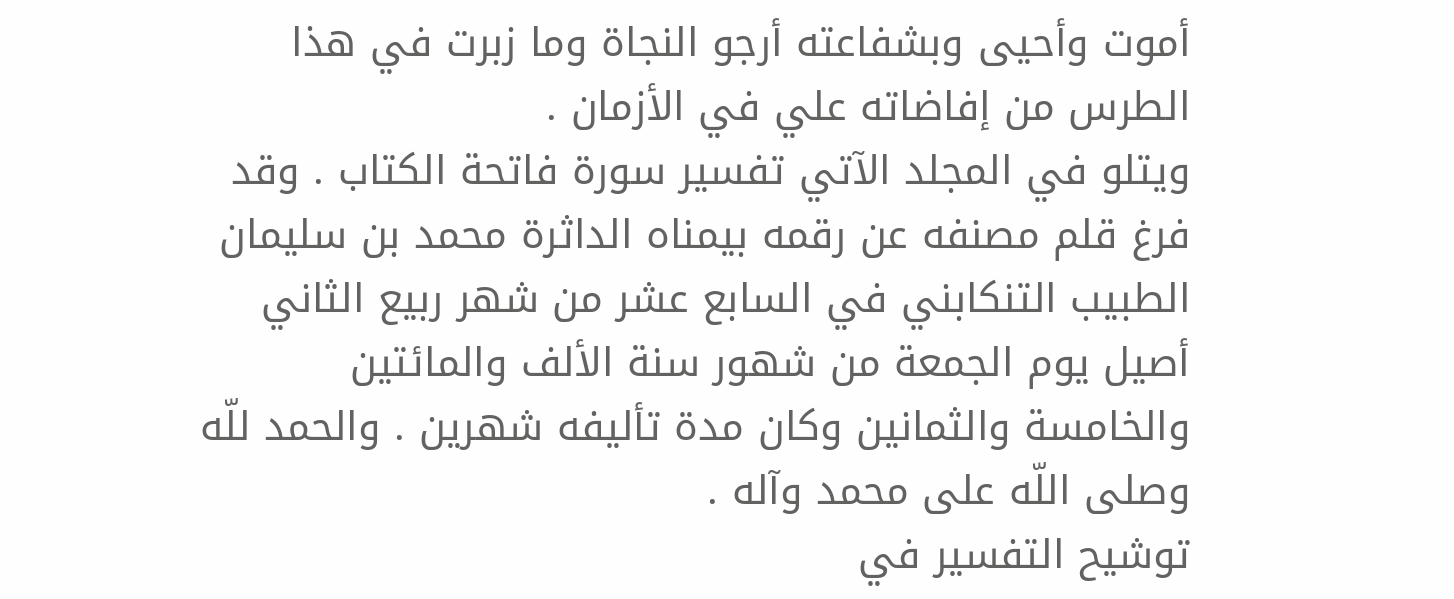أموت وأحيى وبشفاعته أرجو النجاة وما زبرت في هذا الطرس من إفاضاته علي في الأزمان .
ويتلو في المجلد الآتي تفسير سورة فاتحة الكتاب . وقد فرغ قلم مصنفه عن رقمه بيمناه الداثرة محمد بن سليمان الطبيب التنكابني في السابع عشر من شهر ربيع الثاني أصيل يوم الجمعة من شهور سنة الألف والمائتين والخامسة والثمانين وكان مدة تأليفه شهرين . والحمد للّه وصلى اللّه على محمد وآله .
توشيح التفسير في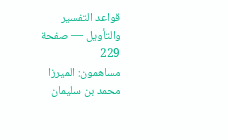قواعد التفسير والتأويل — صفحة 229
مساهمون: الميرزا محمد بن سليمان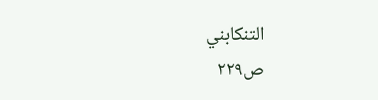التنكابني
ص٢٢٩